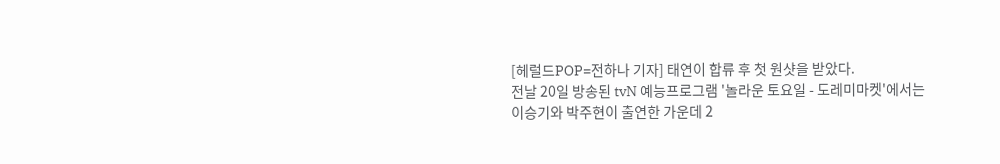[헤럴드POP=전하나 기자] 태연이 합류 후 첫 원샷을 받았다.
전날 20일 방송된 tvN 예능프로그램 '놀라운 토요일 - 도레미마켓'에서는 이승기와 박주현이 출연한 가운데 2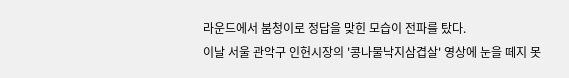라운드에서 붐청이로 정답을 맞힌 모습이 전파를 탔다.
이날 서울 관악구 인헌시장의 '콩나물낙지삼겹살' 영상에 눈을 떼지 못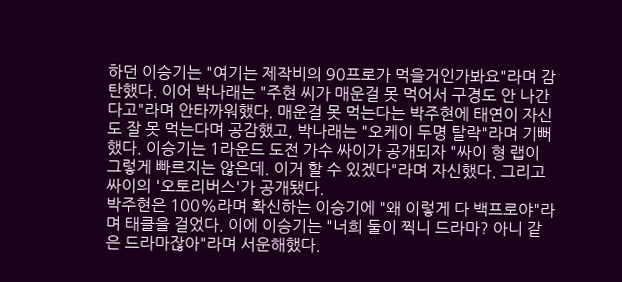하던 이승기는 "여기는 제작비의 90프로가 먹을거인가봐요"라며 감탄했다. 이어 박나래는 "주현 씨가 매운걸 못 먹어서 구경도 안 나간다고"라며 안타까워했다. 매운걸 못 먹는다는 박주현에 태연이 자신도 잘 못 먹는다며 공감했고, 박나래는 "오케이 두명 탈락"라며 기뻐했다. 이승기는 1라운드 도전 가수 싸이가 공개되자 "싸이 형 랩이 그렇게 빠르지는 않은데. 이거 할 수 있겠다"라며 자신했다. 그리고 싸이의 '오토리버스'가 공개됐다.
박주현은 100%라며 확신하는 이승기에 "왜 이렇게 다 백프로야"라며 태클을 걸었다. 이에 이승기는 "너희 둘이 찍니 드라마? 아니 같은 드라마잖아"라며 서운해했다.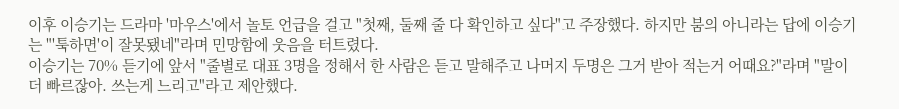이후 이승기는 드라마 '마우스'에서 놀토 언급을 걸고 "첫째, 둘째 줄 다 확인하고 싶다"고 주장했다. 하지만 붐의 아니라는 답에 이승기는 "'툭하면'이 잘못됐네"라며 민망함에 웃음을 터트렸다.
이승기는 70% 듣기에 앞서 "줄별로 대표 3명을 정해서 한 사람은 듣고 말해주고 나머지 두명은 그거 받아 적는거 어때요?"라며 "말이 더 빠르잖아. 쓰는게 느리고"라고 제안했다.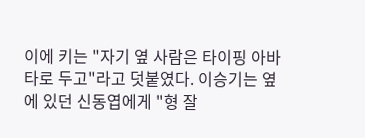이에 키는 "자기 옆 사람은 타이핑 아바타로 두고"라고 덧붙였다. 이승기는 옆에 있던 신동엽에게 "형 잘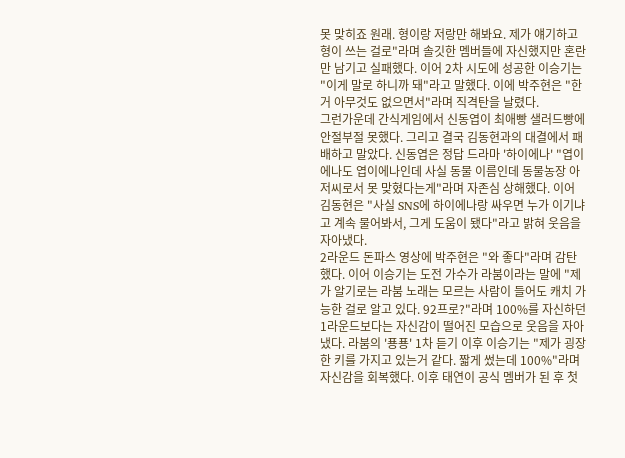못 맞히죠 원래. 형이랑 저랑만 해봐요. 제가 얘기하고 형이 쓰는 걸로"라며 솔깃한 멤버들에 자신했지만 혼란만 남기고 실패했다. 이어 2차 시도에 성공한 이승기는 "이게 말로 하니까 돼"라고 말했다. 이에 박주현은 "한거 아무것도 없으면서"라며 직격탄을 날렸다.
그런가운데 간식게임에서 신동엽이 최애빵 샐러드빵에 안절부절 못했다. 그리고 결국 김동현과의 대결에서 패배하고 말았다. 신동엽은 정답 드라마 '하이에나' "엽이에나도 엽이에나인데 사실 동물 이름인데 동물농장 아저씨로서 못 맞혔다는게"라며 자존심 상해했다. 이어 김동현은 "사실 SNS에 하이에나랑 싸우면 누가 이기냐고 계속 물어봐서, 그게 도움이 됐다"라고 밝혀 웃음을 자아냈다.
2라운드 돈파스 영상에 박주현은 "와 좋다"라며 감탄했다. 이어 이승기는 도전 가수가 라붐이라는 말에 "제가 알기로는 라붐 노래는 모르는 사람이 들어도 캐치 가능한 걸로 알고 있다. 92프로?"라며 100%를 자신하던 1라운드보다는 자신감이 떨어진 모습으로 웃음을 자아냈다. 라붐의 '푱푱' 1차 듣기 이후 이승기는 "제가 굉장한 키를 가지고 있는거 같다. 짧게 썼는데 100%"라며 자신감을 회복했다. 이후 태연이 공식 멤버가 된 후 첫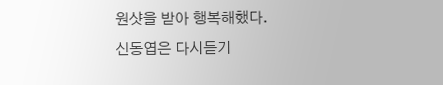원샷을 받아 행복해했다.
신동엽은 다시듣기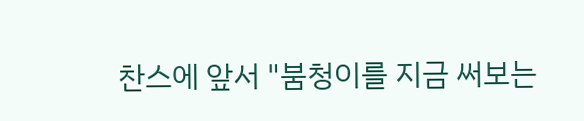찬스에 앞서 "붐청이를 지금 써보는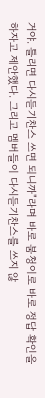거야. 틀리면 다시듣기찬스 쓰면 되니까"라며 바로 붐청이로 바로 정답 확인을 하자고 제안했다. 그리고 멤버들이 다시듣기찬스를 쓰지 않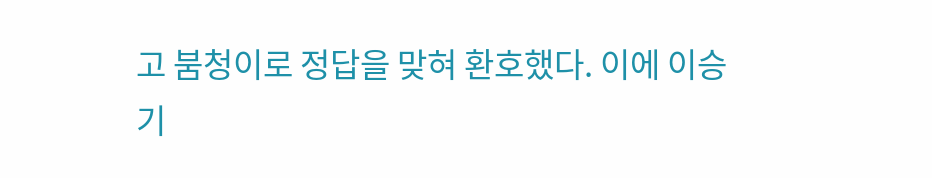고 붐청이로 정답을 맞혀 환호했다. 이에 이승기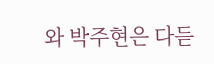와 박주현은 다듣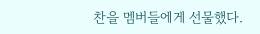찬을 멤버들에게 선물했다.